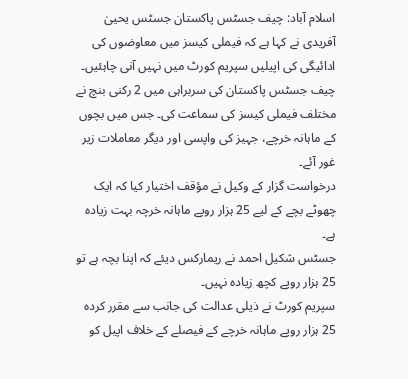اسلام آباد: چیف جسٹس پاکستان جسٹس یحییٰ آفریدی نے کہا ہے کہ فیملی کیسز میں معاوضوں کی ادائیگی کی اپیلیں سپریم کورٹ میں نہیں آنی چاہئیں۔
چیف جسٹس پاکستان کی سربراہی میں 2 رکنی بنچ نے مختلف فیملی کیسز کی سماعت کی۔ جس میں بچوں کے ماہانہ خرچے، جہیز کی واپسی اور دیگر معاملات زیر غور آئے۔
درخواست گزار کے وکیل نے مؤقف اختیار کیا کہ ایک چھوٹے بچے کے لیے 25 ہزار روپے ماہانہ خرچہ بہت زیادہ ہے۔
جسٹس شکیل احمد نے ریمارکس دیئے کہ اپنا بچہ ہے تو 25 ہزار روپے کچھ زیادہ نہیں۔
سپریم کورٹ نے ذیلی عدالت کی جانب سے مقرر کردہ 25 ہزار روپے ماہانہ خرچے کے فیصلے کے خلاف اپیل کو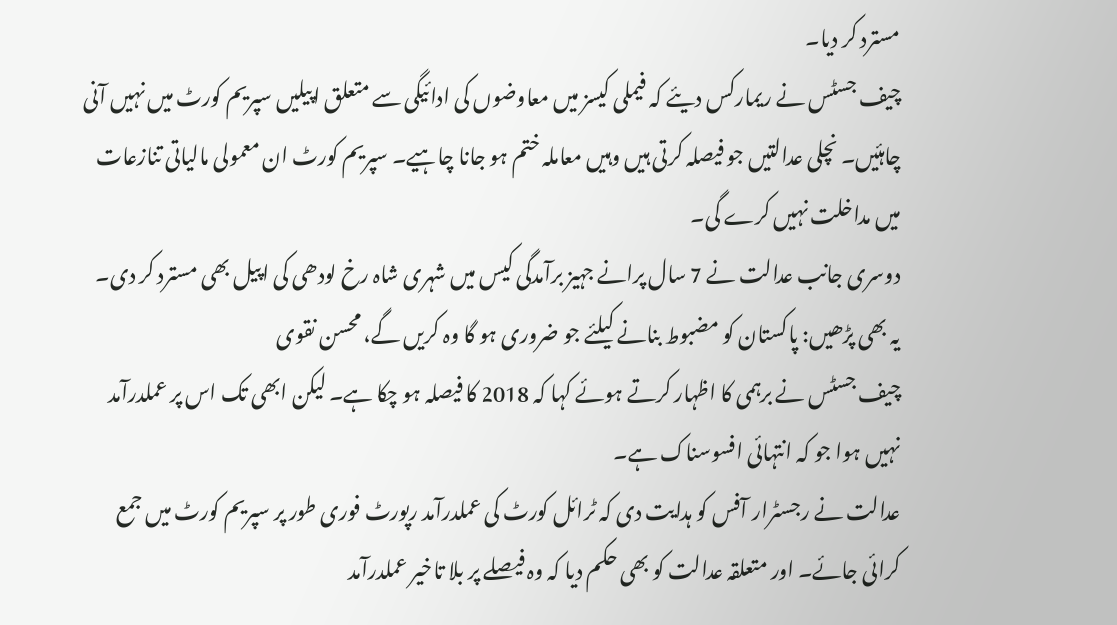مسترد کر دیا۔
چیف جسٹس نے ریمارکس دیئے کہ فیملی کیسز میں معاوضوں کی ادائیگی سے متعلق اپیلیں سپریم کورٹ میں نہیں آنی چاہئیں۔ نچلی عدالتیں جو فیصلہ کرتی ہیں وہیں معاملہ ختم ہو جانا چاہیے۔ سپریم کورٹ ان معمولی مالیاتی تنازعات میں مداخلت نہیں کرے گی۔
دوسری جانب عدالت نے 7 سال پرانے جہیز برآمدگی کیس میں شہری شاہ رخ لودھی کی اپیل بھی مسترد کر دی۔
یہ بھی پڑھیں: پاکستان کو مضبوط بنانے کیلئے جو ضروری ہو گا وہ کریں گے، محسن نقوی
چیف جسٹس نے برہمی کا اظہار کرتے ہوئے کہا کہ 2018 کا فیصلہ ہو چکا ہے۔ لیکن ابھی تک اس پر عملدرآمد نہیں ہوا جو کہ انتہائی افسوسناک ہے۔
عدالت نے رجسٹرار آفس کو ہدایت دی کہ ٹرائل کورٹ کی عملدرآمد رپورٹ فوری طور پر سپریم کورٹ میں جمع کرائی جائے۔ اور متعلقہ عدالت کو بھی حکم دیا کہ وہ فیصلے پر بلا تاخیر عملدرآمد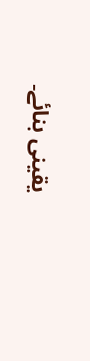یقینی بنائے۔